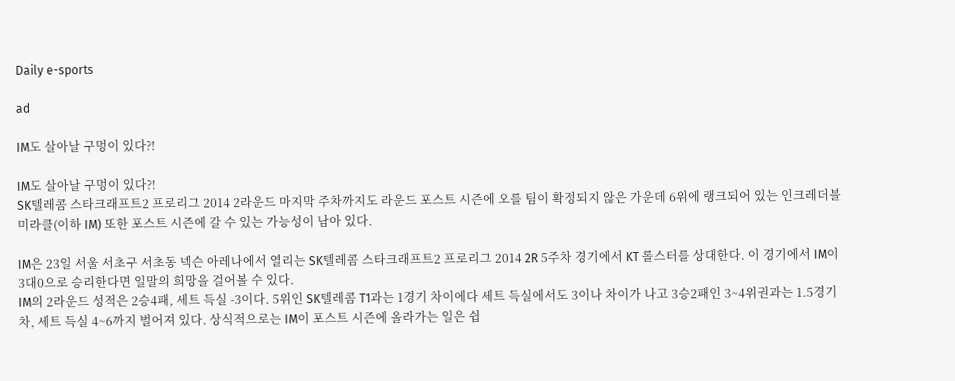Daily e-sports

ad

IM도 살아날 구멍이 있다?!

IM도 살아날 구멍이 있다?!
SK텔레콤 스타크래프트2 프로리그 2014 2라운드 마지막 주차까지도 라운드 포스트 시즌에 오를 팀이 확정되지 않은 가운데 6위에 랭크되어 있는 인크레더블 미라클(이하 IM) 또한 포스트 시즌에 갈 수 있는 가능성이 남아 있다.

IM은 23일 서울 서초구 서초동 넥슨 아레나에서 열리는 SK텔레콤 스타크래프트2 프로리그 2014 2R 5주차 경기에서 KT 롤스터를 상대한다. 이 경기에서 IM이 3대0으로 승리한다면 일말의 희망을 걸어볼 수 있다.
IM의 2라운드 성적은 2승4패, 세트 득실 -3이다. 5위인 SK텔레콤 T1과는 1경기 차이에다 세트 득실에서도 3이나 차이가 나고 3승2패인 3~4위권과는 1.5경기차, 세트 득실 4~6까지 벌어져 있다. 상식적으로는 IM이 포스트 시즌에 올라가는 일은 쉽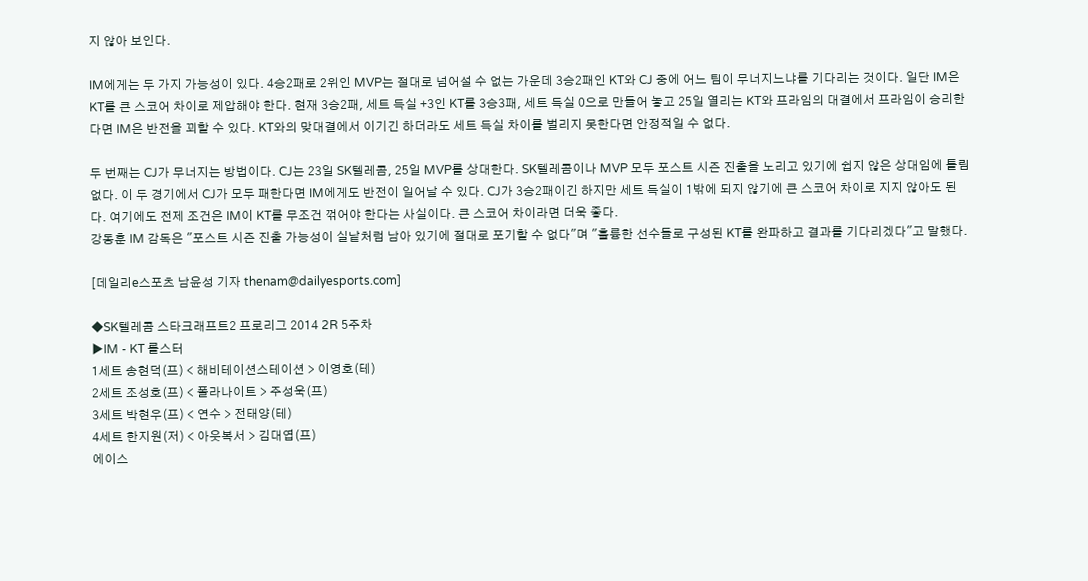지 않아 보인다.

IM에게는 두 가지 가능성이 있다. 4승2패로 2위인 MVP는 절대로 넘어설 수 없는 가운데 3승2패인 KT와 CJ 중에 어느 팀이 무너지느냐를 기다리는 것이다. 일단 IM은 KT를 큰 스코어 차이로 제압해야 한다. 현재 3승2패, 세트 득실 +3인 KT를 3승3패, 세트 득실 0으로 만들어 놓고 25일 열리는 KT와 프라임의 대결에서 프라임이 승리한다면 IM은 반전을 꾀할 수 있다. KT와의 맞대결에서 이기긴 하더라도 세트 득실 차이를 벌리지 못한다면 안정적일 수 없다.

두 번째는 CJ가 무너지는 방법이다. CJ는 23일 SK텔레콤, 25일 MVP를 상대한다. SK텔레콤이나 MVP 모두 포스트 시즌 진출을 노리고 있기에 쉽지 않은 상대임에 틀림 없다. 이 두 경기에서 CJ가 모두 패한다면 IM에게도 반전이 일어날 수 있다. CJ가 3승2패이긴 하지만 세트 득실이 1밖에 되지 않기에 큰 스코어 차이로 지지 않아도 된다. 여기에도 전제 조건은 IM이 KT를 무조건 꺾어야 한다는 사실이다. 큰 스코어 차이라면 더욱 좋다.
강동훈 IM 감독은 "포스트 시즌 진출 가능성이 실낱처럼 남아 있기에 절대로 포기할 수 없다"며 "훌륭한 선수들로 구성된 KT를 완파하고 결과를 기다리겠다"고 말했다.

[데일리e스포츠 남윤성 기자 thenam@dailyesports.com]

◆SK텔레콤 스타크래프트2 프로리그 2014 2R 5주차
▶IM - KT 롤스터
1세트 송현덕(프) < 해비테이션스테이션 > 이영호(테)
2세트 조성호(프) < 폴라나이트 > 주성욱(프)
3세트 박현우(프) < 연수 > 전태양(테)
4세트 한지원(저) < 아웃복서 > 김대엽(프)
에이스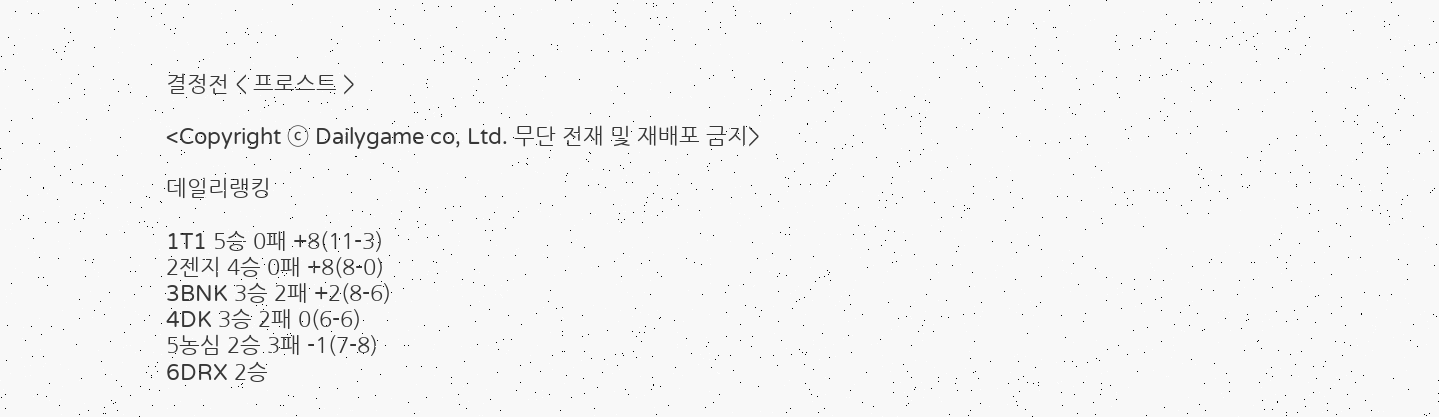결정전 < 프로스트 >

<Copyright ⓒ Dailygame co, Ltd. 무단 전재 및 재배포 금지>

데일리랭킹

1T1 5승 0패 +8(11-3)
2젠지 4승 0패 +8(8-0)
3BNK 3승 2패 +2(8-6)
4DK 3승 2패 0(6-6)
5농심 2승 3패 -1(7-8)
6DRX 2승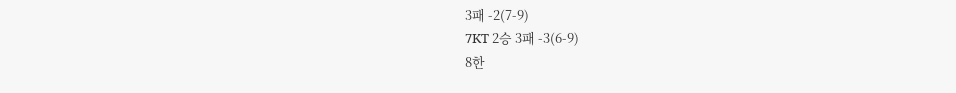3패 -2(7-9)
7KT 2승 3패 -3(6-9)
8한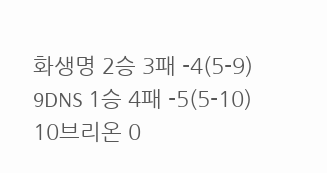화생명 2승 3패 -4(5-9)
9DNS 1승 4패 -5(5-10)
10브리온 0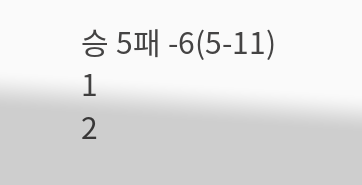승 5패 -6(5-11)
1
2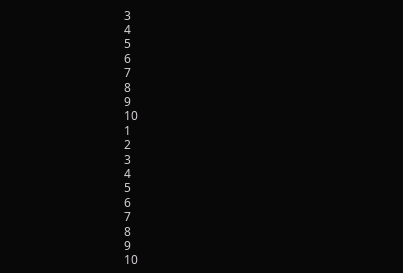3
4
5
6
7
8
9
10
1
2
3
4
5
6
7
8
9
10